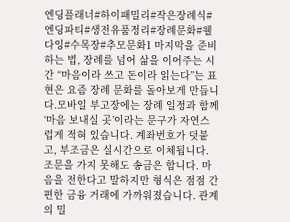엔딩플래너#하이패밀리#작은장례식#엔딩파티#생전유품정리#장례문화#웰다잉#수목장#추모문화1 마지막을 준비하는 법, 장례를 넘어 삶을 이어주는 시간 “마음이라 쓰고 돈이라 읽는다”는 표현은 요즘 장례 문화를 돌아보게 만듭니다.모바일 부고장에는 장례 일정과 함께 ‘마음 보내실 곳’이라는 문구가 자연스럽게 적혀 있습니다. 계좌번호가 덧붙고, 부조금은 실시간으로 이체됩니다. 조문을 가지 못해도 송금은 합니다. 마음을 전한다고 말하지만 형식은 점점 간편한 금융 거래에 가까워졌습니다. 관계의 밀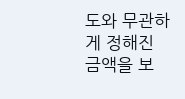도와 무관하게 정해진 금액을 보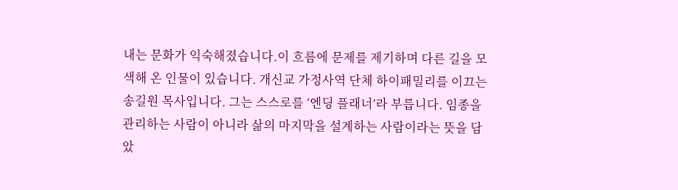내는 문화가 익숙해졌습니다.이 흐름에 문제를 제기하며 다른 길을 모색해 온 인물이 있습니다. 개신교 가정사역 단체 하이패밀리를 이끄는 송길원 목사입니다. 그는 스스로를 ‘엔딩 플래너’라 부릅니다. 임종을 관리하는 사람이 아니라 삶의 마지막을 설계하는 사람이라는 뜻을 담았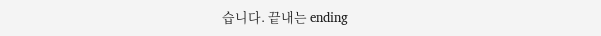습니다. 끝내는 ending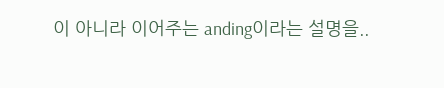이 아니라 이어주는 anding이라는 설명을..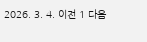2026. 3. 4. 이전 1 다음